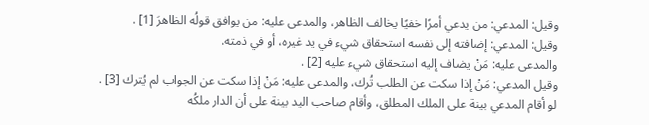وقيل: المدعي: من يدعي أمرًا خفيًا يخالف الظاهر، والمدعى عليه: من يوافق قولُه الظاهرَ [1] .
وقيل: المدعي: إضافته إلى نفسه استحقاق شيء في يد غيره، أو في ذمته.
والمدعى عليه: مَنْ يضاف إليه استحقاق شيء عليه [2] .
وقيل المدعي: مَنْ إذا سكت عن الطلب تُرك، والمدعى عليه: مَنْ إذا سكت عن الجواب لم يُترك [3] .
لو أقام المدعي بينة على الملك المطلق، وأقام صاحب اليد بينة على أن الدار ملكُه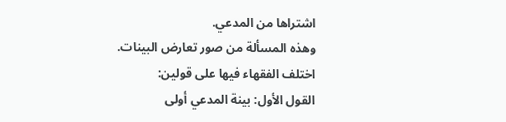اشتراها من المدعي.
وهذه المسألة من صور تعارض البينات.
اختلف الفقهاء فيها على قولين:
القول الأول: بينة المدعي أولى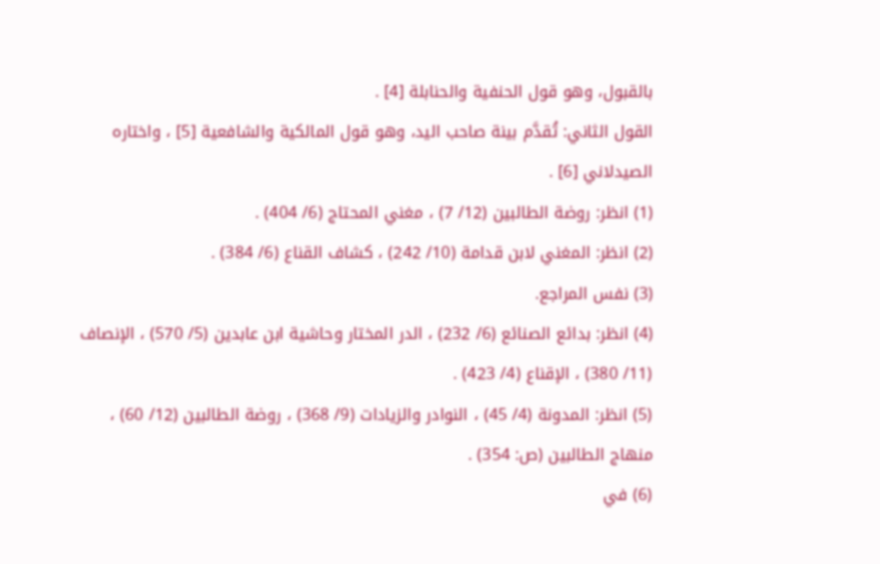بالقبول، وهو قول الحنفية والحنابلة [4] .
القول الثاني: تُقدَّم بينة صاحب اليد، وهو قول المالكية والشافعية [5] ، واختاره الصيدلاني [6] .
(1) انظر: روضة الطالبين (12/ 7) ، مغني المحتاج (6/ 404) .
(2) انظر: المغني لابن قدامة (10/ 242) ، كشاف القناع (6/ 384) .
(3) نفس المراجع.
(4) انظر: بدائع الصنائع (6/ 232) ، الدر المختار وحاشية ابن عابدين (5/ 570) ، الإنصاف (11/ 380) ، الإقناع (4/ 423) .
(5) انظر: المدونة (4/ 45) ، النوادر والزيادات (9/ 368) ، روضة الطالبين (12/ 60) ، منهاج الطالبين (ص: 354) .
(6) في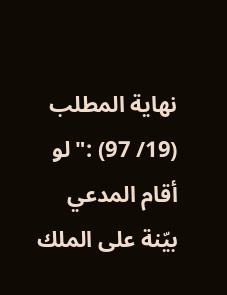نهاية المطلب (19/ 97) :"لو أقام المدعي بيّنة على الملك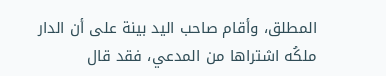المطلق، وأقام صاحب اليد بينة على أن الدار ملكُه اشتراها من المدعي، فقد قال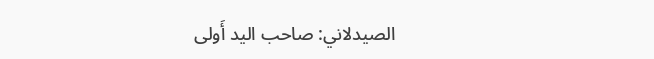الصيدلاني: صاحب اليد أَولى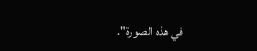في هذه الصورة".